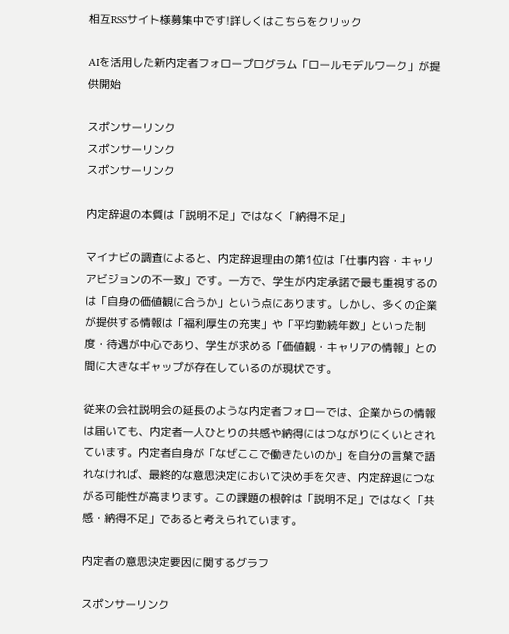相互RSSサイト様募集中です!詳しくはこちらをクリック

AIを活用した新内定者フォロープログラム「ロールモデルワーク」が提供開始

スポンサーリンク
スポンサーリンク
スポンサーリンク

内定辞退の本質は「説明不足」ではなく「納得不足」

マイナビの調査によると、内定辞退理由の第1位は「仕事内容・キャリアビジョンの不一致」です。一方で、学生が内定承諾で最も重視するのは「自身の価値観に合うか」という点にあります。しかし、多くの企業が提供する情報は「福利厚生の充実」や「平均勤続年数」といった制度・待遇が中心であり、学生が求める「価値観・キャリアの情報」との間に大きなギャップが存在しているのが現状です。

従来の会社説明会の延長のような内定者フォローでは、企業からの情報は届いても、内定者一人ひとりの共感や納得にはつながりにくいとされています。内定者自身が「なぜここで働きたいのか」を自分の言葉で語れなければ、最終的な意思決定において決め手を欠き、内定辞退につながる可能性が高まります。この課題の根幹は「説明不足」ではなく「共感・納得不足」であると考えられています。

内定者の意思決定要因に関するグラフ

スポンサーリンク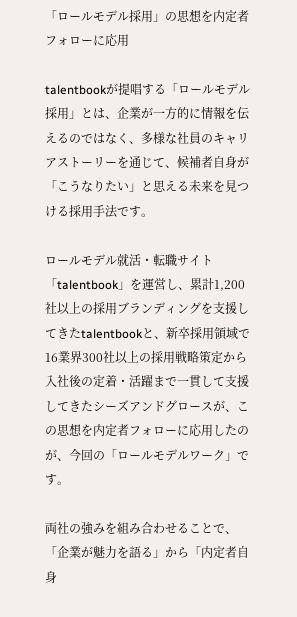「ロールモデル採用」の思想を内定者フォローに応用

talentbookが提唱する「ロールモデル採用」とは、企業が一方的に情報を伝えるのではなく、多様な社員のキャリアストーリーを通じて、候補者自身が「こうなりたい」と思える未来を見つける採用手法です。

ロールモデル就活・転職サイト「talentbook」を運営し、累計1,200社以上の採用ブランディングを支援してきたtalentbookと、新卒採用領域で16業界300社以上の採用戦略策定から入社後の定着・活躍まで一貫して支援してきたシーズアンドグロースが、この思想を内定者フォローに応用したのが、今回の「ロールモデルワーク」です。

両社の強みを組み合わせることで、「企業が魅力を語る」から「内定者自身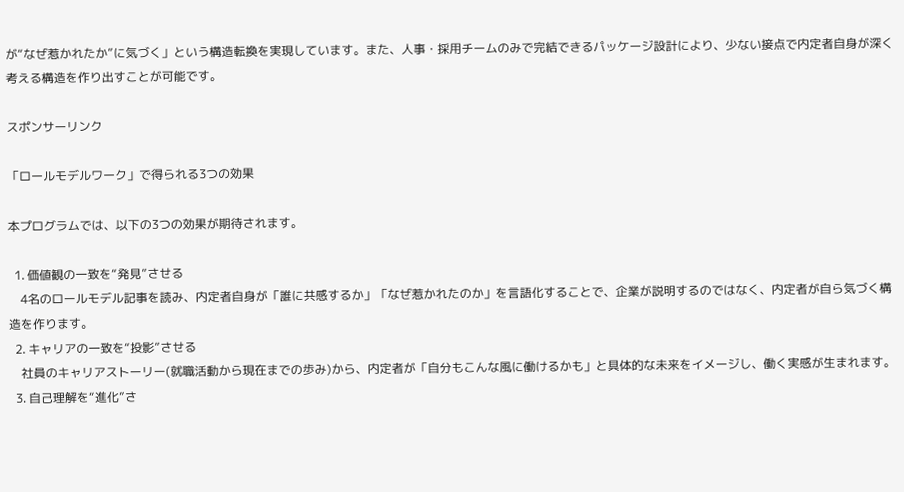が“なぜ惹かれたか”に気づく」という構造転換を実現しています。また、人事・採用チームのみで完結できるパッケージ設計により、少ない接点で内定者自身が深く考える構造を作り出すことが可能です。

スポンサーリンク

「ロールモデルワーク」で得られる3つの効果

本プログラムでは、以下の3つの効果が期待されます。

  1. 価値観の一致を“発見”させる
    4名のロールモデル記事を読み、内定者自身が「誰に共感するか」「なぜ惹かれたのか」を言語化することで、企業が説明するのではなく、内定者が自ら気づく構造を作ります。
  2. キャリアの一致を“投影”させる
    社員のキャリアストーリー(就職活動から現在までの歩み)から、内定者が「自分もこんな風に働けるかも」と具体的な未来をイメージし、働く実感が生まれます。
  3. 自己理解を“進化”さ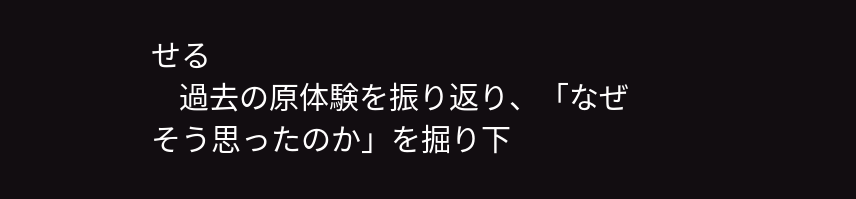せる
    過去の原体験を振り返り、「なぜそう思ったのか」を掘り下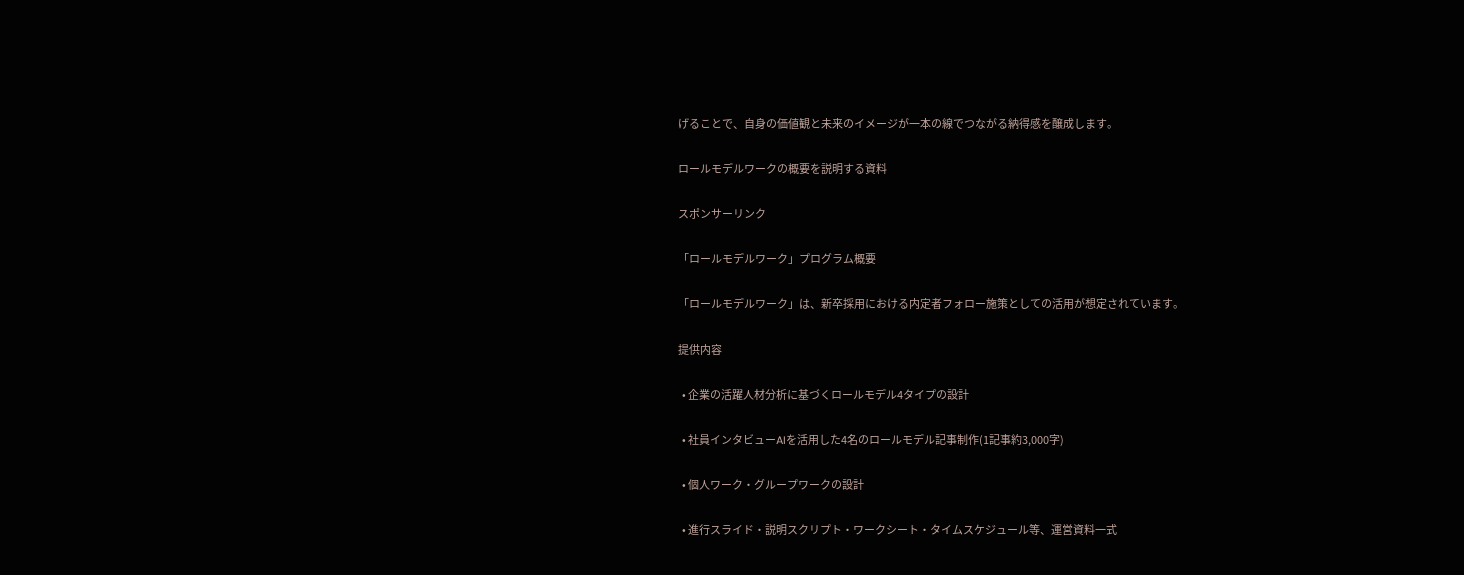げることで、自身の価値観と未来のイメージが一本の線でつながる納得感を醸成します。

ロールモデルワークの概要を説明する資料

スポンサーリンク

「ロールモデルワーク」プログラム概要

「ロールモデルワーク」は、新卒採用における内定者フォロー施策としての活用が想定されています。

提供内容

  • 企業の活躍人材分析に基づくロールモデル4タイプの設計

  • 社員インタビューAIを活用した4名のロールモデル記事制作(1記事約3,000字)

  • 個人ワーク・グループワークの設計

  • 進行スライド・説明スクリプト・ワークシート・タイムスケジュール等、運営資料一式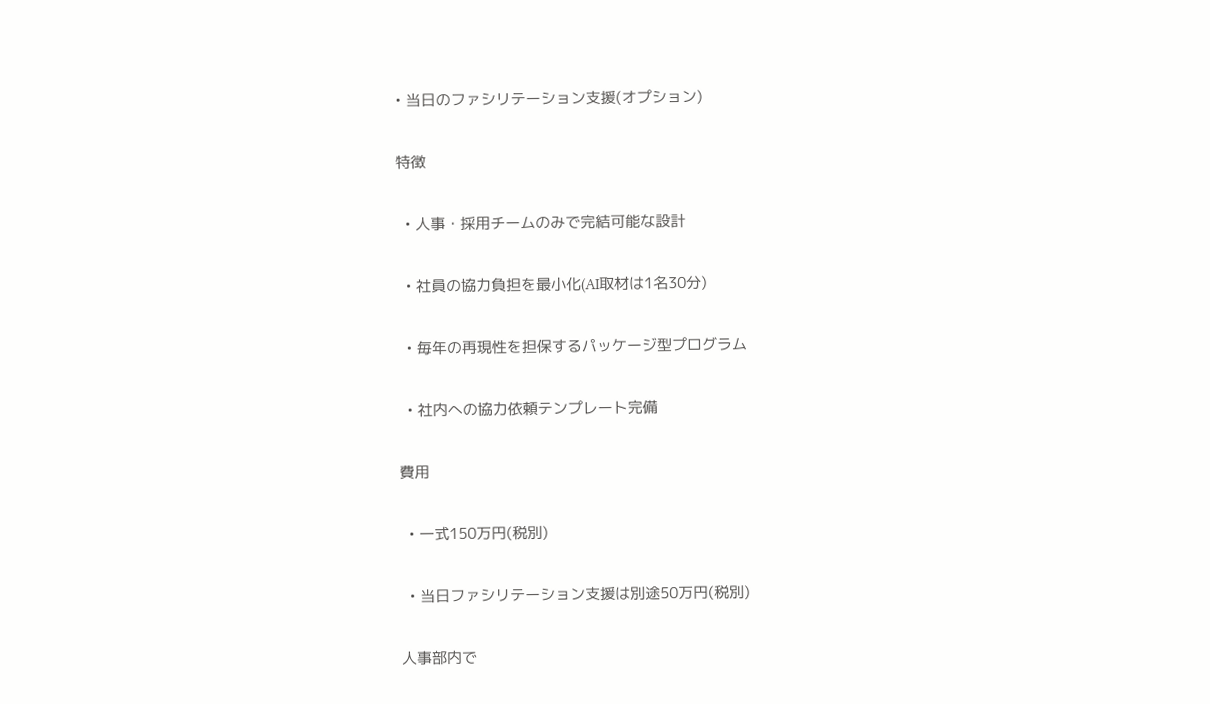• 当日のファシリテーション支援(オプション)

特徴

  • 人事・採用チームのみで完結可能な設計

  • 社員の協力負担を最小化(AI取材は1名30分)

  • 毎年の再現性を担保するパッケージ型プログラム

  • 社内への協力依頼テンプレート完備

費用

  • 一式150万円(税別)

  • 当日ファシリテーション支援は別途50万円(税別)

人事部内で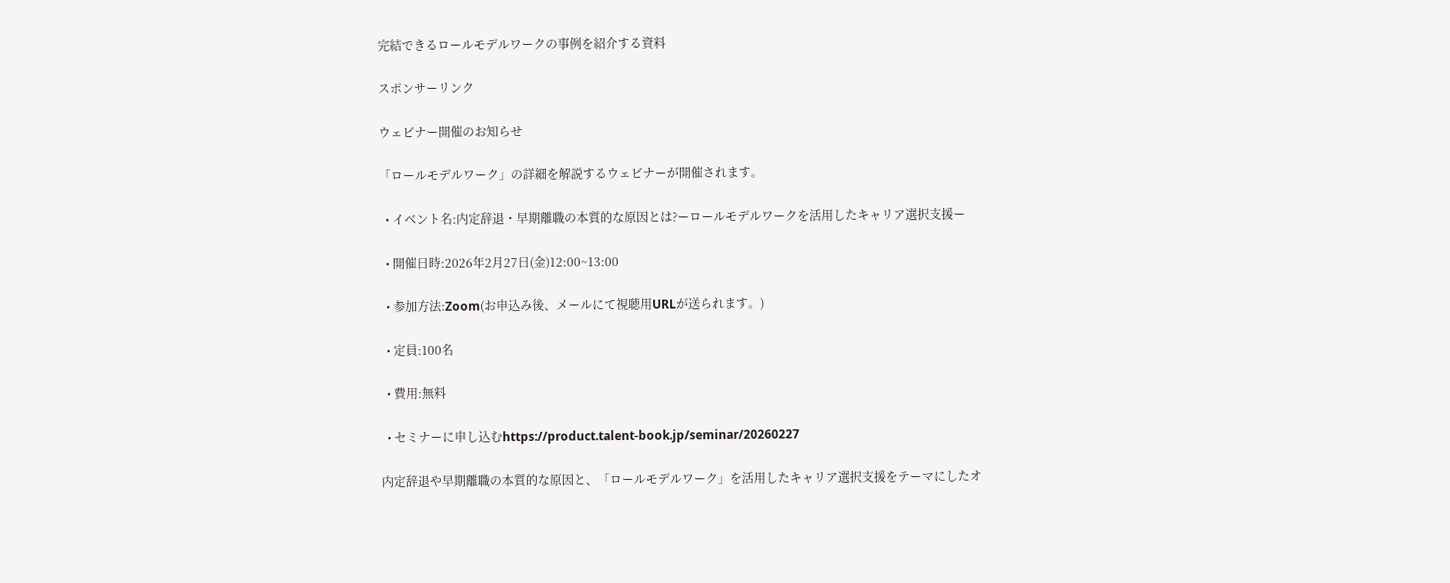完結できるロールモデルワークの事例を紹介する資料

スポンサーリンク

ウェビナー開催のお知らせ

「ロールモデルワーク」の詳細を解説するウェビナーが開催されます。

  • イベント名:内定辞退・早期離職の本質的な原因とは?ーロールモデルワークを活用したキャリア選択支援ー

  • 開催日時:2026年2月27日(金)12:00~13:00

  • 参加方法:Zoom(お申込み後、メールにて視聴用URLが送られます。)

  • 定員:100名

  • 費用:無料

  • セミナーに申し込むhttps://product.talent-book.jp/seminar/20260227

内定辞退や早期離職の本質的な原因と、「ロールモデルワーク」を活用したキャリア選択支援をテーマにしたオ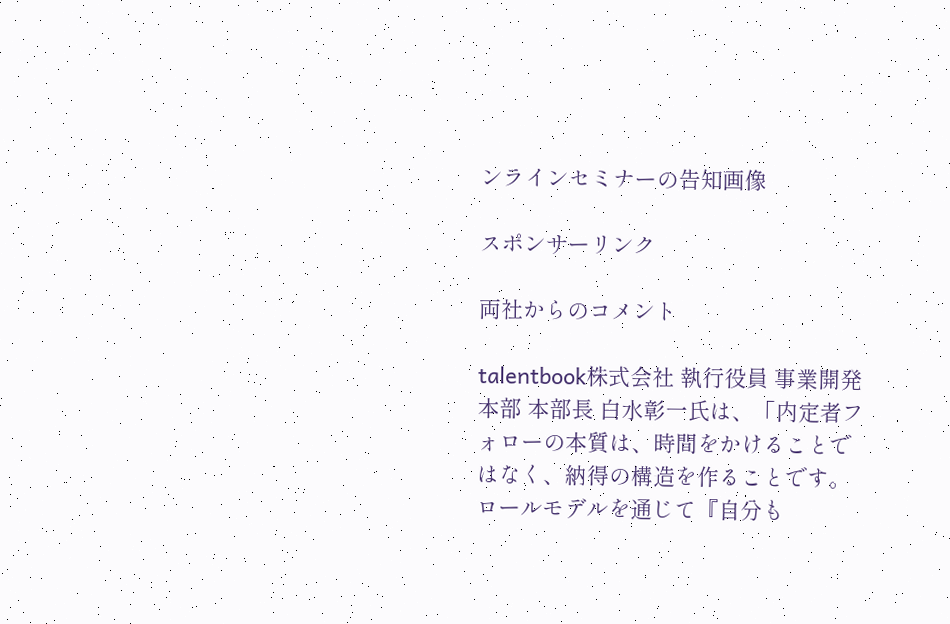ンラインセミナーの告知画像

スポンサーリンク

両社からのコメント

talentbook株式会社 執行役員 事業開発本部 本部長 白水彰一氏は、「内定者フォローの本質は、時間をかけることではなく、納得の構造を作ることです。ロールモデルを通じて『自分も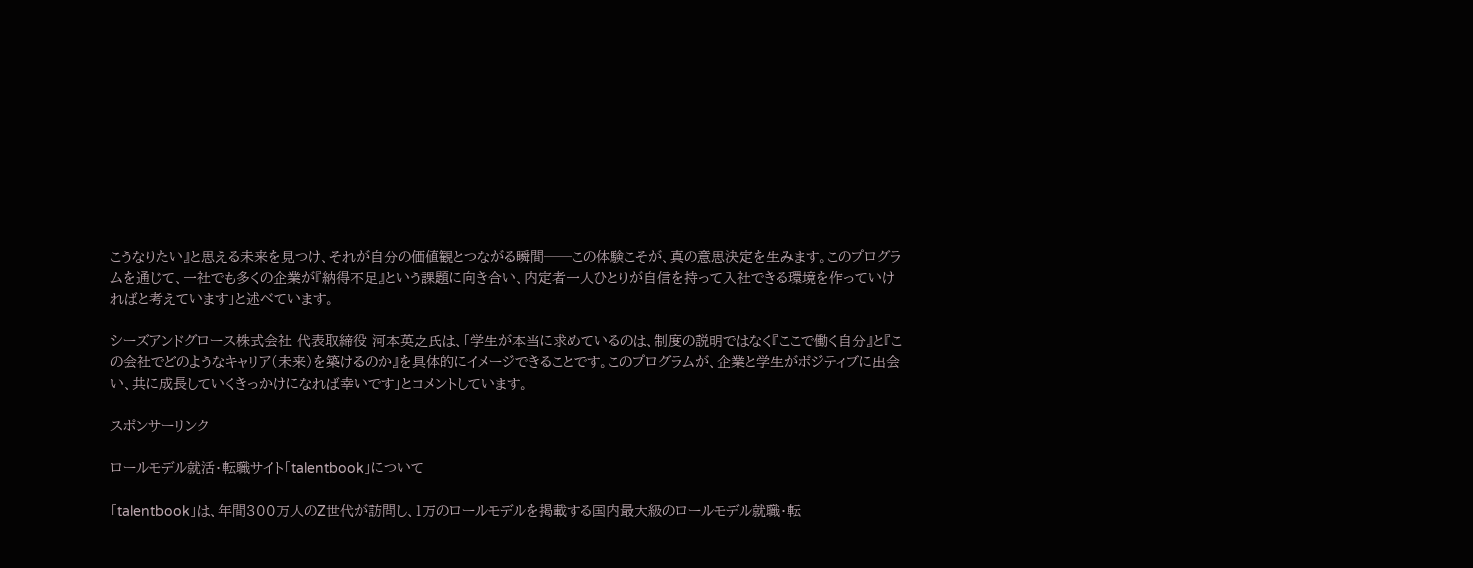こうなりたい』と思える未来を見つけ、それが自分の価値観とつながる瞬間──この体験こそが、真の意思決定を生みます。このプログラムを通じて、一社でも多くの企業が『納得不足』という課題に向き合い、内定者一人ひとりが自信を持って入社できる環境を作っていければと考えています」と述べています。

シーズアンドグロース株式会社 代表取締役 河本英之氏は、「学生が本当に求めているのは、制度の説明ではなく『ここで働く自分』と『この会社でどのようなキャリア(未来)を築けるのか』を具体的にイメージできることです。このプログラムが、企業と学生がポジティブに出会い、共に成長していくきっかけになれば幸いです」とコメントしています。

スポンサーリンク

ロールモデル就活・転職サイト「talentbook」について

「talentbook」は、年間300万人のZ世代が訪問し、1万のロールモデルを掲載する国内最大級のロールモデル就職・転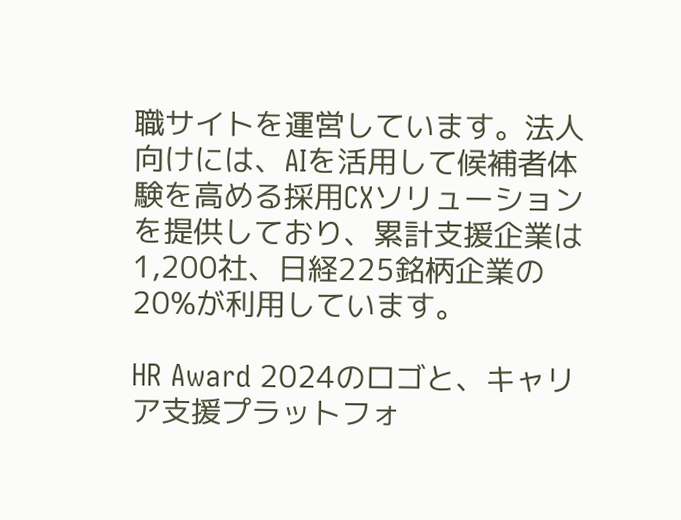職サイトを運営しています。法人向けには、AIを活用して候補者体験を高める採用CXソリューションを提供しており、累計支援企業は1,200社、日経225銘柄企業の20%が利用しています。

HR Award 2024のロゴと、キャリア支援プラットフォ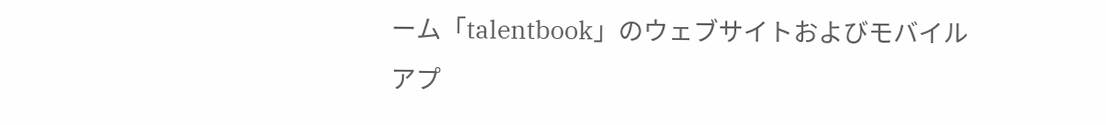ーム「talentbook」のウェブサイトおよびモバイルアプ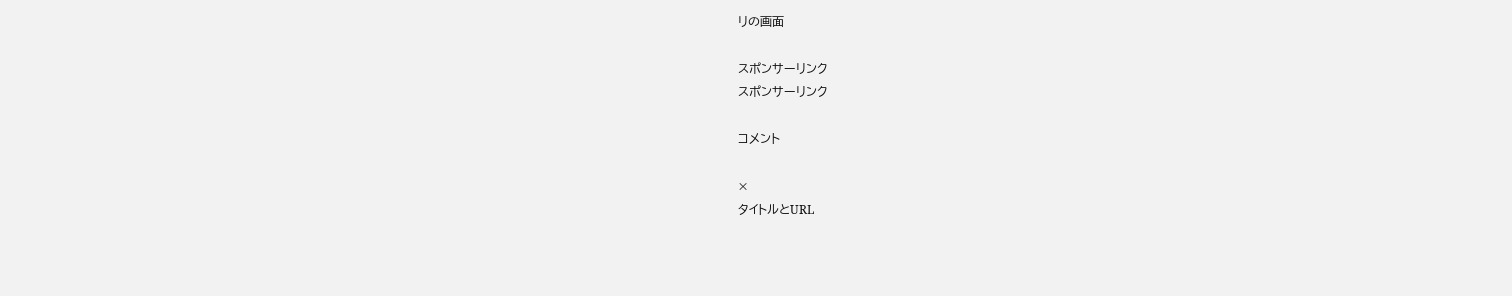リの画面

スポンサーリンク
スポンサーリンク

コメント

×
タイトルとURL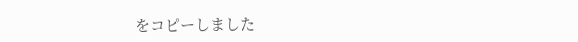をコピーしました